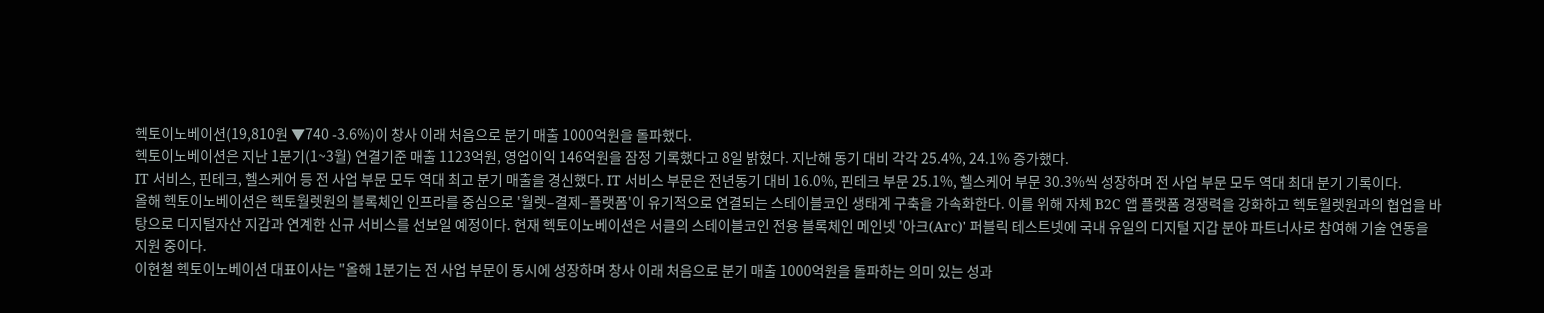헥토이노베이션(19,810원 ▼740 -3.6%)이 창사 이래 처음으로 분기 매출 1000억원을 돌파했다.
헥토이노베이션은 지난 1분기(1~3월) 연결기준 매출 1123억원, 영업이익 146억원을 잠정 기록했다고 8일 밝혔다. 지난해 동기 대비 각각 25.4%, 24.1% 증가했다.
IT 서비스, 핀테크, 헬스케어 등 전 사업 부문 모두 역대 최고 분기 매출을 경신했다. IT 서비스 부문은 전년동기 대비 16.0%, 핀테크 부문 25.1%, 헬스케어 부문 30.3%씩 성장하며 전 사업 부문 모두 역대 최대 분기 기록이다.
올해 헥토이노베이션은 헥토월렛원의 블록체인 인프라를 중심으로 '월렛–결제–플랫폼'이 유기적으로 연결되는 스테이블코인 생태계 구축을 가속화한다. 이를 위해 자체 B2C 앱 플랫폼 경쟁력을 강화하고 헥토월렛원과의 협업을 바탕으로 디지털자산 지갑과 연계한 신규 서비스를 선보일 예정이다. 현재 헥토이노베이션은 서클의 스테이블코인 전용 블록체인 메인넷 '아크(Arc)' 퍼블릭 테스트넷에 국내 유일의 디지털 지갑 분야 파트너사로 참여해 기술 연동을 지원 중이다.
이현철 헥토이노베이션 대표이사는 "올해 1분기는 전 사업 부문이 동시에 성장하며 창사 이래 처음으로 분기 매출 1000억원을 돌파하는 의미 있는 성과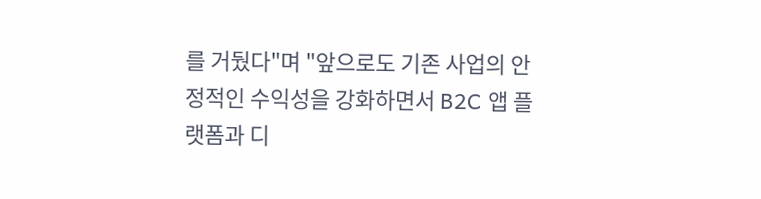를 거뒀다"며 "앞으로도 기존 사업의 안정적인 수익성을 강화하면서 B2C 앱 플랫폼과 디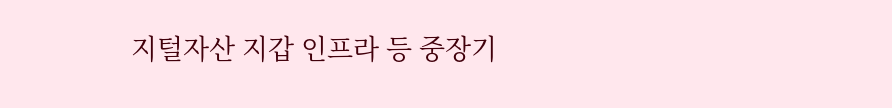지털자산 지갑 인프라 등 중장기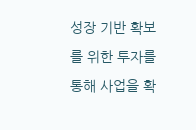성장 기반 확보를 위한 투자를 통해 사업을 확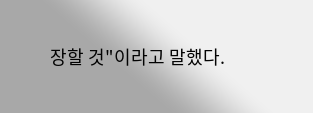장할 것"이라고 말했다.